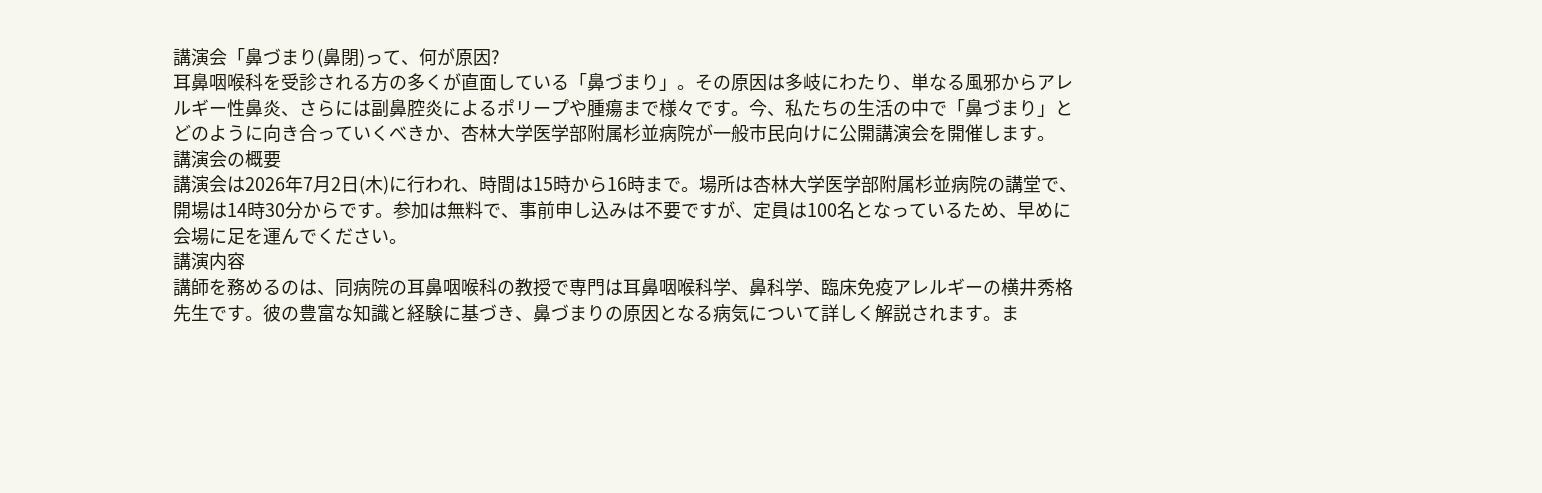講演会「鼻づまり(鼻閉)って、何が原因?
耳鼻咽喉科を受診される方の多くが直面している「鼻づまり」。その原因は多岐にわたり、単なる風邪からアレルギー性鼻炎、さらには副鼻腔炎によるポリープや腫瘍まで様々です。今、私たちの生活の中で「鼻づまり」とどのように向き合っていくべきか、杏林大学医学部附属杉並病院が一般市民向けに公開講演会を開催します。
講演会の概要
講演会は2026年7月2日(木)に行われ、時間は15時から16時まで。場所は杏林大学医学部附属杉並病院の講堂で、開場は14時30分からです。参加は無料で、事前申し込みは不要ですが、定員は100名となっているため、早めに会場に足を運んでください。
講演内容
講師を務めるのは、同病院の耳鼻咽喉科の教授で専門は耳鼻咽喉科学、鼻科学、臨床免疫アレルギーの横井秀格先生です。彼の豊富な知識と経験に基づき、鼻づまりの原因となる病気について詳しく解説されます。ま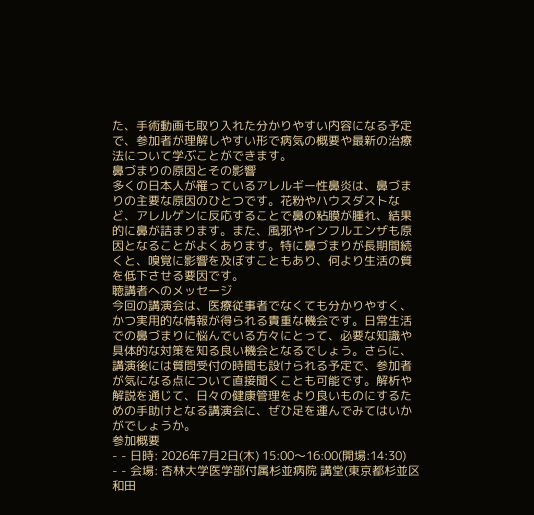た、手術動画も取り入れた分かりやすい内容になる予定で、参加者が理解しやすい形で病気の概要や最新の治療法について学ぶことができます。
鼻づまりの原因とその影響
多くの日本人が罹っているアレルギー性鼻炎は、鼻づまりの主要な原因のひとつです。花粉やハウスダストなど、アレルゲンに反応することで鼻の粘膜が腫れ、結果的に鼻が詰まります。また、風邪やインフルエンザも原因となることがよくあります。特に鼻づまりが長期間続くと、嗅覚に影響を及ぼすこともあり、何より生活の質を低下させる要因です。
聴講者へのメッセージ
今回の講演会は、医療従事者でなくても分かりやすく、かつ実用的な情報が得られる貴重な機会です。日常生活での鼻づまりに悩んでいる方々にとって、必要な知識や具体的な対策を知る良い機会となるでしょう。さらに、講演後には質問受付の時間も設けられる予定で、参加者が気になる点について直接聞くことも可能です。解析や解説を通じて、日々の健康管理をより良いものにするための手助けとなる講演会に、ぜひ足を運んでみてはいかがでしょうか。
参加概要
- - 日時: 2026年7月2日(木) 15:00〜16:00(開場:14:30)
- - 会場: 杏林大学医学部付属杉並病院 講堂(東京都杉並区和田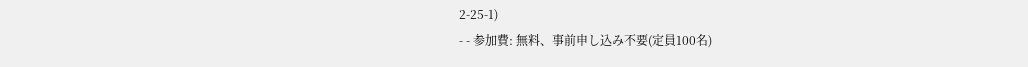2-25-1)
- - 参加費: 無料、事前申し込み不要(定員100名)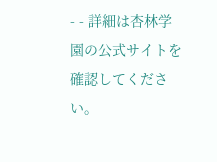- - 詳細は杏林学園の公式サイトを確認してください。